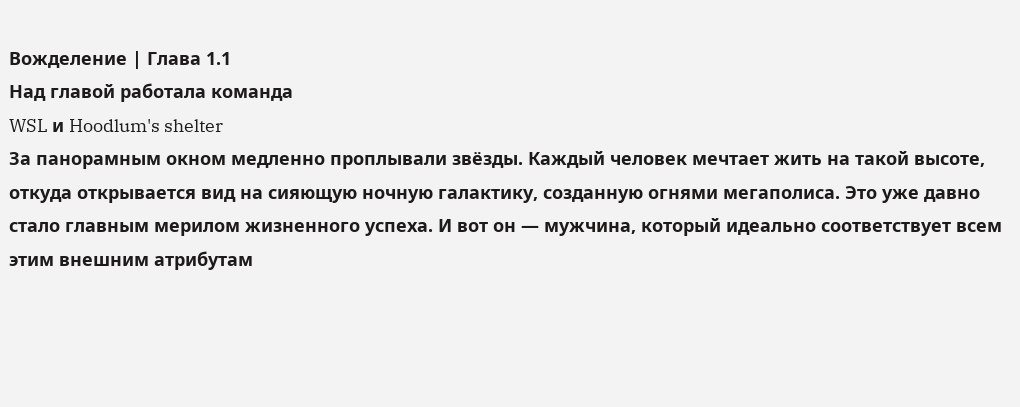Вожделение | Глава 1.1
Над главой работала команда
WSL и Hoodlum's shelter
За панорамным окном медленно проплывали звёзды. Каждый человек мечтает жить на такой высоте, откуда открывается вид на сияющую ночную галактику, созданную огнями мегаполиса. Это уже давно стало главным мерилом жизненного успеха. И вот он — мужчина, который идеально соответствует всем этим внешним атрибутам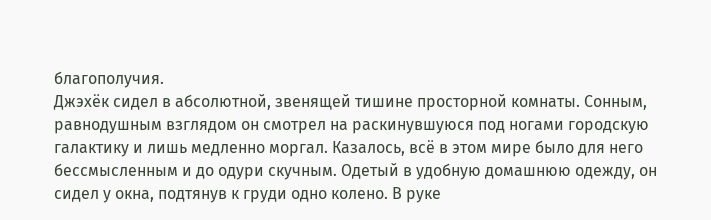благополучия.
Джэхёк сидел в абсолютной, звенящей тишине просторной комнаты. Сонным, равнодушным взглядом он смотрел на раскинувшуюся под ногами городскую галактику и лишь медленно моргал. Казалось, всё в этом мире было для него бессмысленным и до одури скучным. Одетый в удобную домашнюю одежду, он сидел у окна, подтянув к груди одно колено. В руке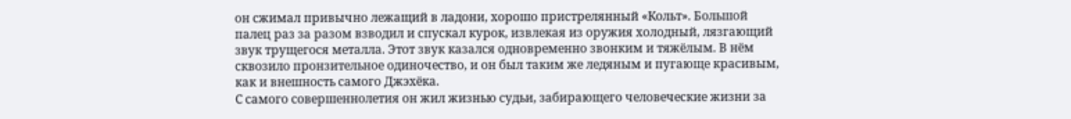он сжимал привычно лежащий в ладони, хорошо пристрелянный «Кольт». Большой палец раз за разом взводил и спускал курок, извлекая из оружия холодный, лязгающий звук трущегося металла. Этот звук казался одновременно звонким и тяжёлым. В нём сквозило пронзительное одиночество, и он был таким же ледяным и пугающе красивым, как и внешность самого Джэхёка.
С самого совершеннолетия он жил жизнью судьи, забирающего человеческие жизни за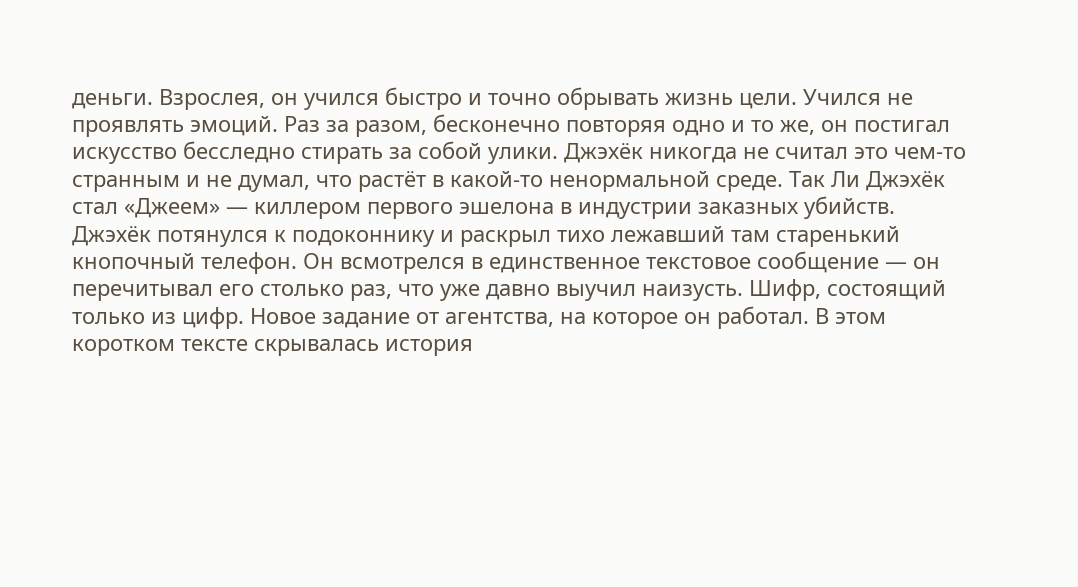деньги. Взрослея, он учился быстро и точно обрывать жизнь цели. Учился не проявлять эмоций. Раз за разом, бесконечно повторяя одно и то же, он постигал искусство бесследно стирать за собой улики. Джэхёк никогда не считал это чем-то странным и не думал, что растёт в какой-то ненормальной среде. Так Ли Джэхёк стал «Джеем» — киллером первого эшелона в индустрии заказных убийств.
Джэхёк потянулся к подоконнику и раскрыл тихо лежавший там старенький кнопочный телефон. Он всмотрелся в единственное текстовое сообщение — он перечитывал его столько раз, что уже давно выучил наизусть. Шифр, состоящий только из цифр. Новое задание от агентства, на которое он работал. В этом коротком тексте скрывалась история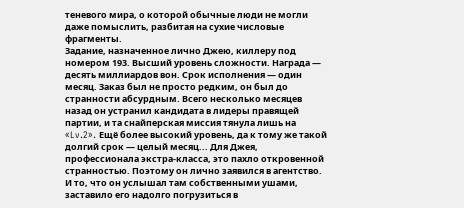теневого мира, о которой обычные люди не могли даже помыслить, разбитая на сухие числовые фрагменты.
Задание, назначенное лично Джею, киллеру под номером 193. Высший уровень сложности. Награда — десять миллиардов вон. Срок исполнения — один месяц. Заказ был не просто редким, он был до странности абсурдным. Всего несколько месяцев назад он устранил кандидата в лидеры правящей партии, и та снайперская миссия тянула лишь на «Lv.2». Ещё более высокий уровень, да к тому же такой долгий срок — целый месяц... Для Джея, профессионала экстра-класса, это пахло откровенной странностью. Поэтому он лично заявился в агентство. И то, что он услышал там собственными ушами, заставило его надолго погрузиться в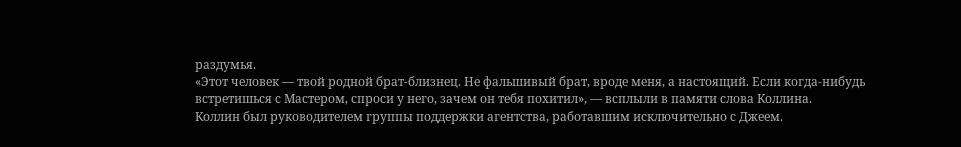раздумья.
«Этот человек — твой родной брат-близнец. Не фальшивый брат, вроде меня, а настоящий. Если когда-нибудь встретишься с Мастером, спроси у него, зачем он тебя похитил», — всплыли в памяти слова Коллина.
Коллин был руководителем группы поддержки агентства, работавшим исключительно с Джеем.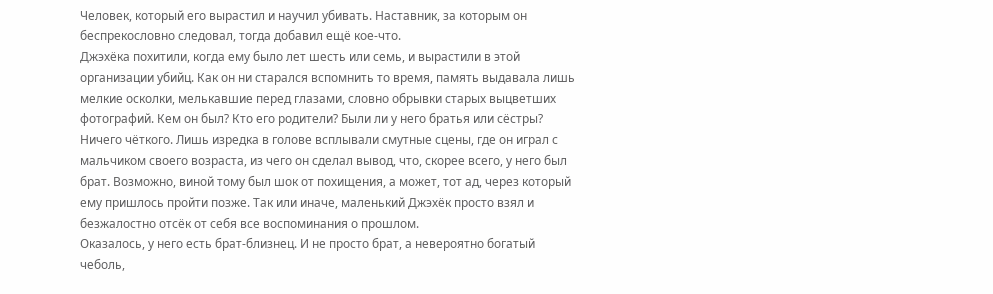Человек, который его вырастил и научил убивать. Наставник, за которым он беспрекословно следовал, тогда добавил ещё кое-что.
Джэхёка похитили, когда ему было лет шесть или семь, и вырастили в этой организации убийц. Как он ни старался вспомнить то время, память выдавала лишь мелкие осколки, мелькавшие перед глазами, словно обрывки старых выцветших фотографий. Кем он был? Кто его родители? Были ли у него братья или сёстры? Ничего чёткого. Лишь изредка в голове всплывали смутные сцены, где он играл с мальчиком своего возраста, из чего он сделал вывод, что, скорее всего, у него был брат. Возможно, виной тому был шок от похищения, а может, тот ад, через который ему пришлось пройти позже. Так или иначе, маленький Джэхёк просто взял и безжалостно отсёк от себя все воспоминания о прошлом.
Оказалось, у него есть брат-близнец. И не просто брат, а невероятно богатый чеболь,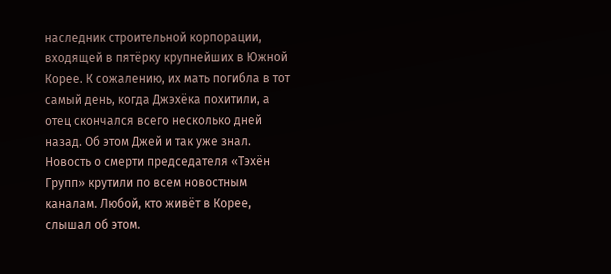наследник строительной корпорации, входящей в пятёрку крупнейших в Южной Корее. К сожалению, их мать погибла в тот самый день, когда Джэхёка похитили, а отец скончался всего несколько дней назад. Об этом Джей и так уже знал. Новость о смерти председателя «Тэхён Групп» крутили по всем новостным каналам. Любой, кто живёт в Корее, слышал об этом.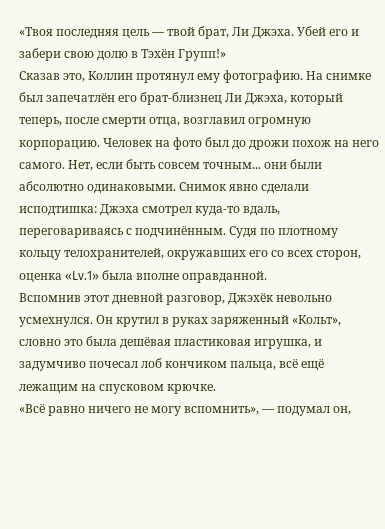«Твоя последняя цель — твой брат, Ли Джэха. Убей его и забери свою долю в Тэхён Групп!»
Сказав это, Коллин протянул ему фотографию. На снимке был запечатлён его брат-близнец Ли Джэха, который теперь, после смерти отца, возглавил огромную корпорацию. Человек на фото был до дрожи похож на него самого. Нет, если быть совсем точным... они были абсолютно одинаковыми. Снимок явно сделали исподтишка: Джэха смотрел куда-то вдаль, переговариваясь с подчинённым. Судя по плотному кольцу телохранителей, окружавших его со всех сторон, оценка «Lv.1» была вполне оправданной.
Вспомнив этот дневной разговор, Джэхёк невольно усмехнулся. Он крутил в руках заряженный «Кольт», словно это была дешёвая пластиковая игрушка, и задумчиво почесал лоб кончиком пальца, всё ещё лежащим на спусковом крючке.
«Всё равно ничего не могу вспомнить», — подумал он,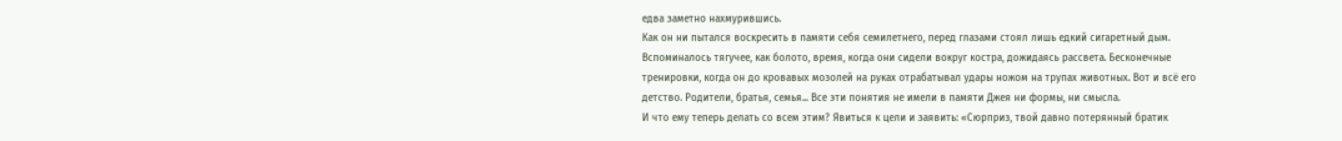едва заметно нахмурившись.
Как он ни пытался воскресить в памяти себя семилетнего, перед глазами стоял лишь едкий сигаретный дым. Вспоминалось тягучее, как болото, время, когда они сидели вокруг костра, дожидаясь рассвета. Бесконечные тренировки, когда он до кровавых мозолей на руках отрабатывал удары ножом на трупах животных. Вот и всё его детство. Родители, братья, семья... Все эти понятия не имели в памяти Джея ни формы, ни смысла.
И что ему теперь делать со всем этим? Явиться к цели и заявить: «Сюрприз, твой давно потерянный братик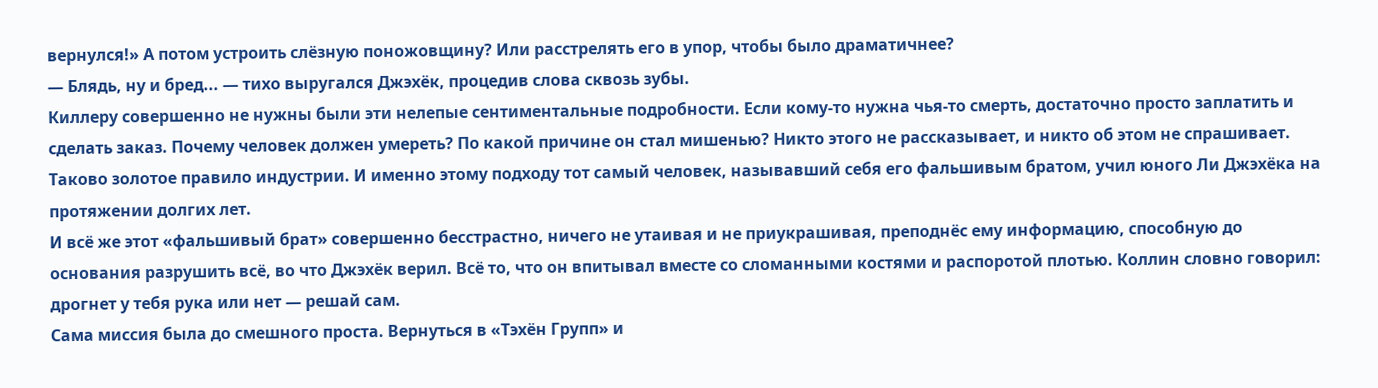вернулся!» А потом устроить слёзную поножовщину? Или расстрелять его в упор, чтобы было драматичнее?
— Блядь, ну и бред... — тихо выругался Джэхёк, процедив слова сквозь зубы.
Киллеру совершенно не нужны были эти нелепые сентиментальные подробности. Если кому-то нужна чья-то смерть, достаточно просто заплатить и сделать заказ. Почему человек должен умереть? По какой причине он стал мишенью? Никто этого не рассказывает, и никто об этом не спрашивает. Таково золотое правило индустрии. И именно этому подходу тот самый человек, называвший себя его фальшивым братом, учил юного Ли Джэхёка на протяжении долгих лет.
И всё же этот «фальшивый брат» совершенно бесстрастно, ничего не утаивая и не приукрашивая, преподнёс ему информацию, способную до основания разрушить всё, во что Джэхёк верил. Всё то, что он впитывал вместе со сломанными костями и распоротой плотью. Коллин словно говорил: дрогнет у тебя рука или нет — решай сам.
Сама миссия была до смешного проста. Вернуться в «Тэхён Групп» и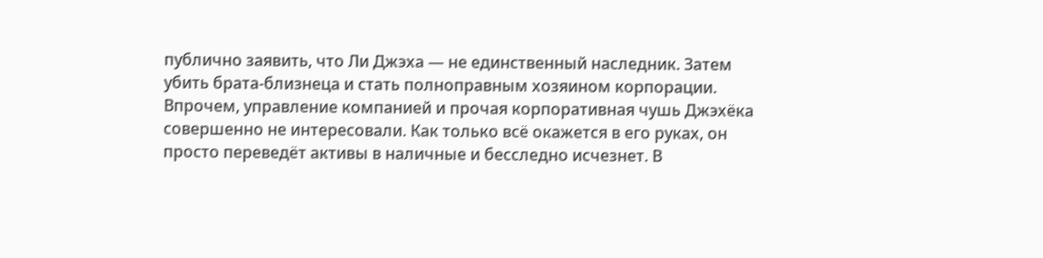публично заявить, что Ли Джэха — не единственный наследник. Затем убить брата-близнеца и стать полноправным хозяином корпорации.
Впрочем, управление компанией и прочая корпоративная чушь Джэхёка совершенно не интересовали. Как только всё окажется в его руках, он просто переведёт активы в наличные и бесследно исчезнет. В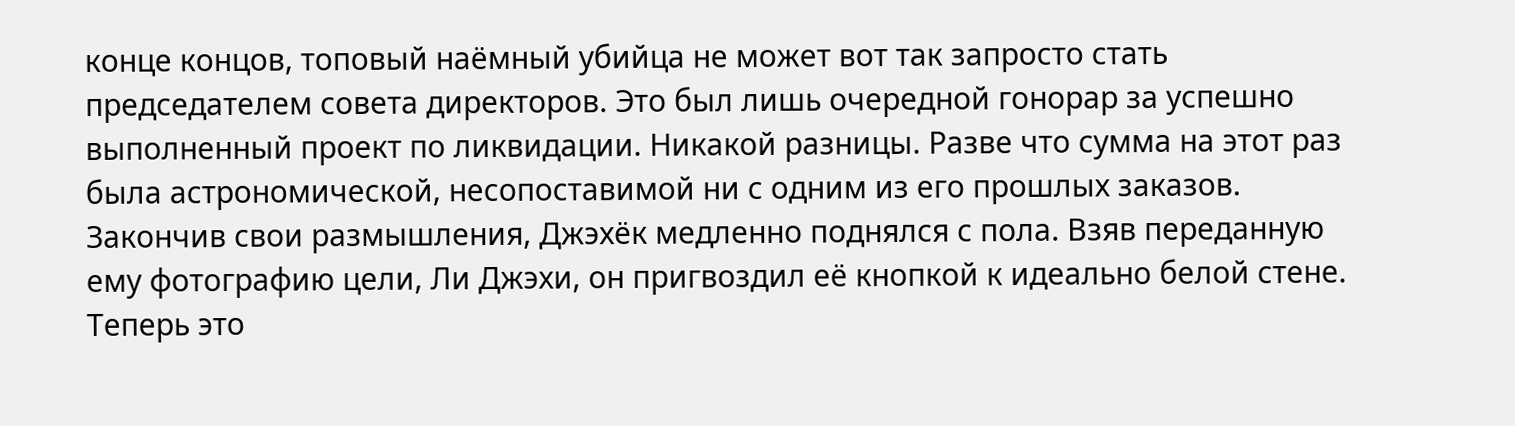конце концов, топовый наёмный убийца не может вот так запросто стать председателем совета директоров. Это был лишь очередной гонорар за успешно выполненный проект по ликвидации. Никакой разницы. Разве что сумма на этот раз была астрономической, несопоставимой ни с одним из его прошлых заказов.
Закончив свои размышления, Джэхёк медленно поднялся с пола. Взяв переданную ему фотографию цели, Ли Джэхи, он пригвоздил её кнопкой к идеально белой стене. Теперь это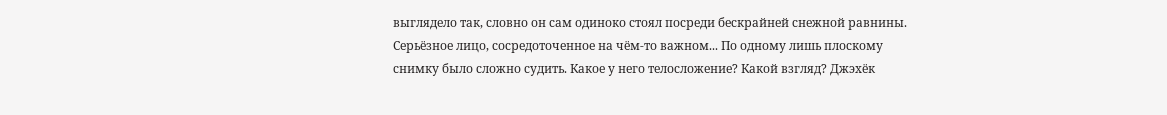выглядело так, словно он сам одиноко стоял посреди бескрайней снежной равнины. Серьёзное лицо, сосредоточенное на чём-то важном... По одному лишь плоскому снимку было сложно судить. Какое у него телосложение? Какой взгляд? Джэхёк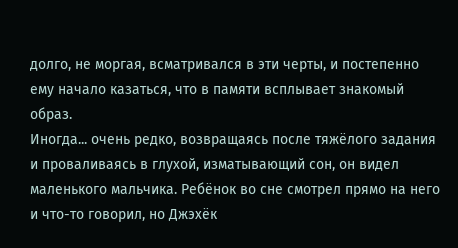долго, не моргая, всматривался в эти черты, и постепенно ему начало казаться, что в памяти всплывает знакомый образ.
Иногда... очень редко, возвращаясь после тяжёлого задания и проваливаясь в глухой, изматывающий сон, он видел маленького мальчика. Ребёнок во сне смотрел прямо на него и что-то говорил, но Джэхёк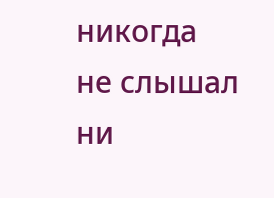никогда не слышал ни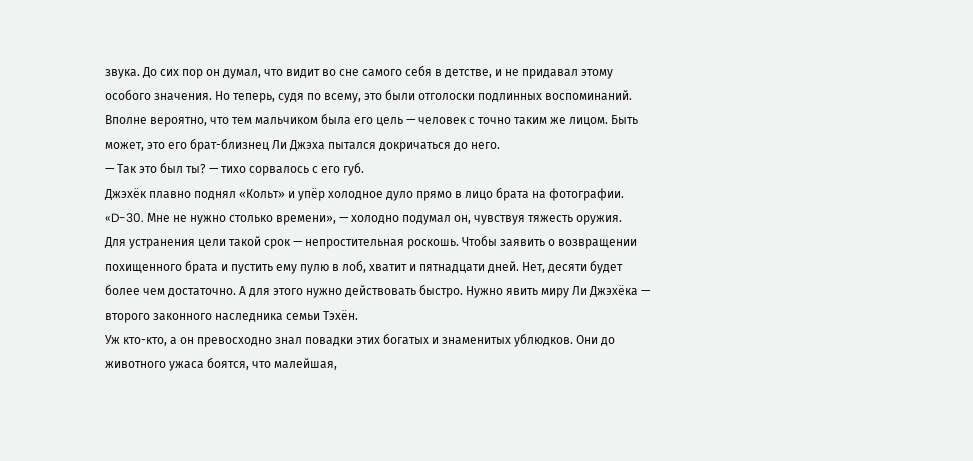звука. До сих пор он думал, что видит во сне самого себя в детстве, и не придавал этому особого значения. Но теперь, судя по всему, это были отголоски подлинных воспоминаний. Вполне вероятно, что тем мальчиком была его цель — человек с точно таким же лицом. Быть может, это его брат-близнец Ли Джэха пытался докричаться до него.
— Так это был ты? — тихо сорвалось с его губ.
Джэхёк плавно поднял «Кольт» и упёр холодное дуло прямо в лицо брата на фотографии.
«D-30. Мне не нужно столько времени», — холодно подумал он, чувствуя тяжесть оружия.
Для устранения цели такой срок — непростительная роскошь. Чтобы заявить о возвращении похищенного брата и пустить ему пулю в лоб, хватит и пятнадцати дней. Нет, десяти будет более чем достаточно. А для этого нужно действовать быстро. Нужно явить миру Ли Джэхёка — второго законного наследника семьи Тэхён.
Уж кто-кто, а он превосходно знал повадки этих богатых и знаменитых ублюдков. Они до животного ужаса боятся, что малейшая,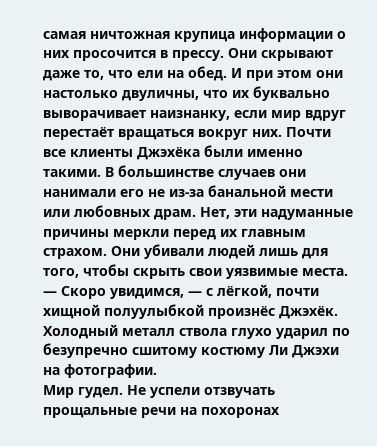самая ничтожная крупица информации о них просочится в прессу. Они скрывают даже то, что ели на обед. И при этом они настолько двуличны, что их буквально выворачивает наизнанку, если мир вдруг перестаёт вращаться вокруг них. Почти все клиенты Джэхёка были именно такими. В большинстве случаев они нанимали его не из-за банальной мести или любовных драм. Нет, эти надуманные причины меркли перед их главным страхом. Они убивали людей лишь для того, чтобы скрыть свои уязвимые места.
— Скоро увидимся, — с лёгкой, почти хищной полуулыбкой произнёс Джэхёк.
Холодный металл ствола глухо ударил по безупречно сшитому костюму Ли Джэхи на фотографии.
Мир гудел. Не успели отзвучать прощальные речи на похоронах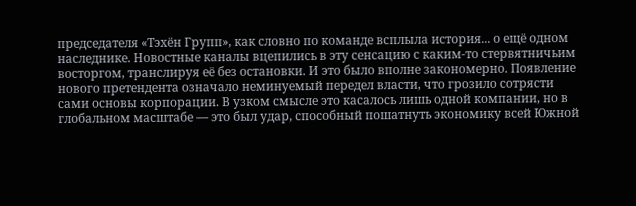председателя «Тэхён Групп», как словно по команде всплыла история... о ещё одном наследнике. Новостные каналы вцепились в эту сенсацию с каким-то стервятничьим восторгом, транслируя её без остановки. И это было вполне закономерно. Появление нового претендента означало неминуемый передел власти, что грозило сотрясти сами основы корпорации. В узком смысле это касалось лишь одной компании, но в глобальном масштабе — это был удар, способный пошатнуть экономику всей Южной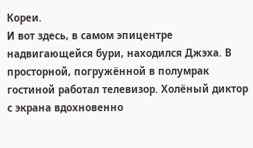Кореи.
И вот здесь, в самом эпицентре надвигающейся бури, находился Джэха. В просторной, погружённой в полумрак гостиной работал телевизор. Холёный диктор с экрана вдохновенно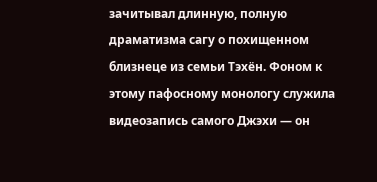зачитывал длинную, полную драматизма сагу о похищенном близнеце из семьи Тэхён. Фоном к этому пафосному монологу служила видеозапись самого Джэхи — он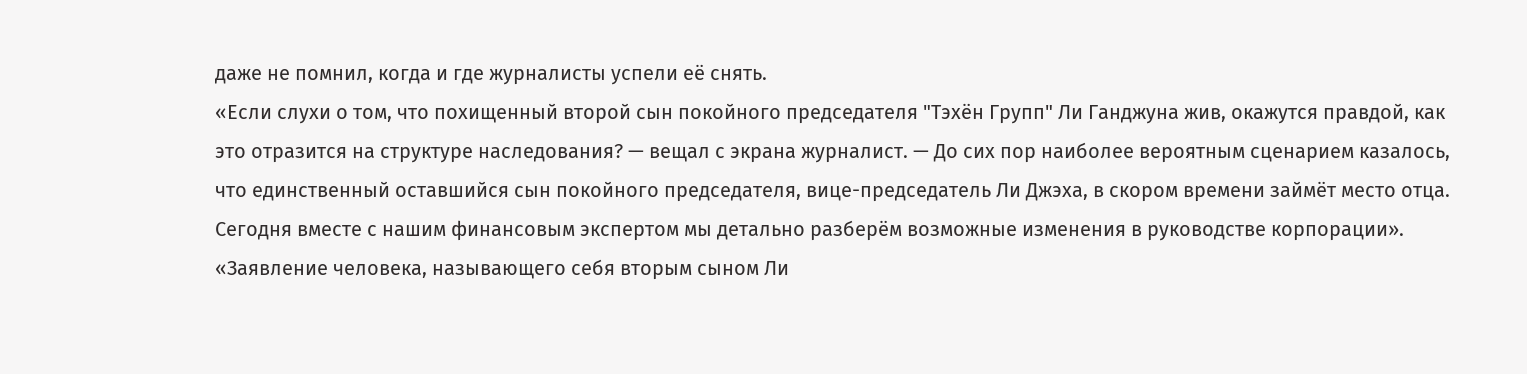даже не помнил, когда и где журналисты успели её снять.
«Если слухи о том, что похищенный второй сын покойного председателя "Тэхён Групп" Ли Ганджуна жив, окажутся правдой, как это отразится на структуре наследования? — вещал с экрана журналист. — До сих пор наиболее вероятным сценарием казалось, что единственный оставшийся сын покойного председателя, вице-председатель Ли Джэха, в скором времени займёт место отца. Сегодня вместе с нашим финансовым экспертом мы детально разберём возможные изменения в руководстве корпорации».
«Заявление человека, называющего себя вторым сыном Ли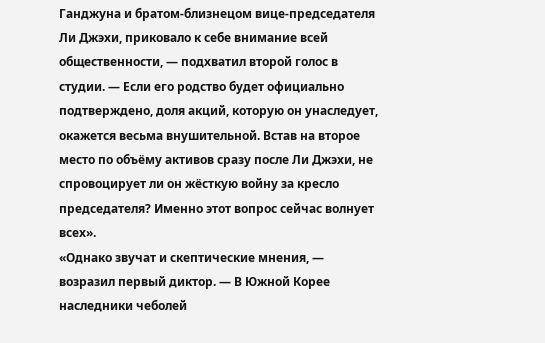Ганджуна и братом-близнецом вице-председателя Ли Джэхи, приковало к себе внимание всей общественности, — подхватил второй голос в студии. — Если его родство будет официально подтверждено, доля акций, которую он унаследует, окажется весьма внушительной. Встав на второе место по объёму активов сразу после Ли Джэхи, не спровоцирует ли он жёсткую войну за кресло председателя? Именно этот вопрос сейчас волнует всех».
«Однако звучат и скептические мнения, — возразил первый диктор. — В Южной Корее наследники чеболей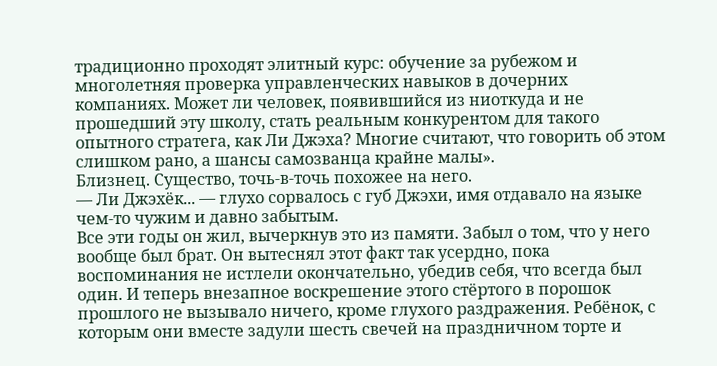традиционно проходят элитный курс: обучение за рубежом и многолетняя проверка управленческих навыков в дочерних компаниях. Может ли человек, появившийся из ниоткуда и не прошедший эту школу, стать реальным конкурентом для такого опытного стратега, как Ли Джэха? Многие считают, что говорить об этом слишком рано, а шансы самозванца крайне малы».
Близнец. Существо, точь-в-точь похожее на него.
— Ли Джэхёк... — глухо сорвалось с губ Джэхи, имя отдавало на языке чем-то чужим и давно забытым.
Все эти годы он жил, вычеркнув это из памяти. Забыл о том, что у него вообще был брат. Он вытеснял этот факт так усердно, пока воспоминания не истлели окончательно, убедив себя, что всегда был один. И теперь внезапное воскрешение этого стёртого в порошок прошлого не вызывало ничего, кроме глухого раздражения. Ребёнок, с которым они вместе задули шесть свечей на праздничном торте и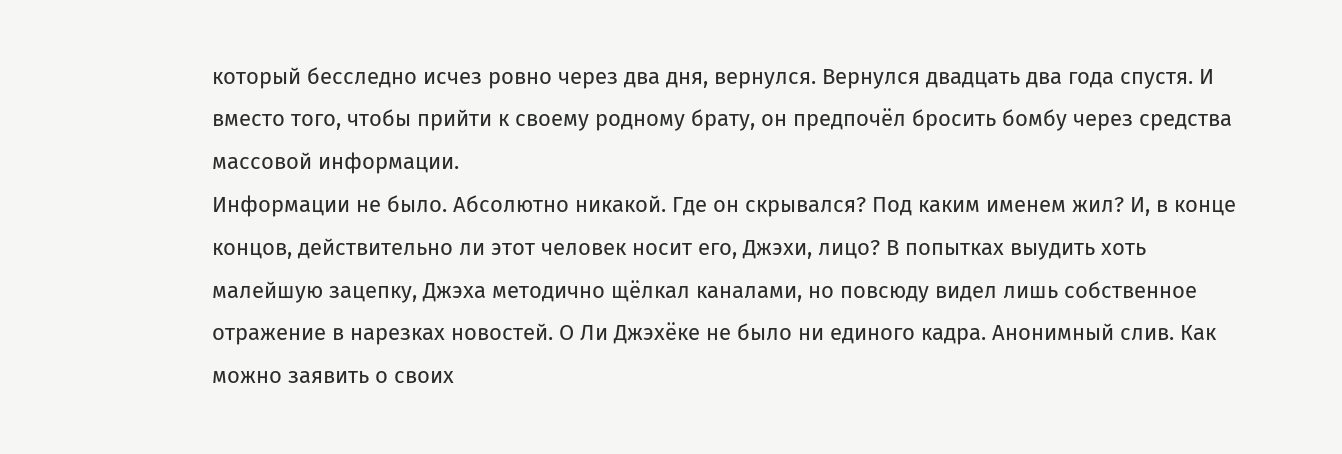который бесследно исчез ровно через два дня, вернулся. Вернулся двадцать два года спустя. И вместо того, чтобы прийти к своему родному брату, он предпочёл бросить бомбу через средства массовой информации.
Информации не было. Абсолютно никакой. Где он скрывался? Под каким именем жил? И, в конце концов, действительно ли этот человек носит его, Джэхи, лицо? В попытках выудить хоть малейшую зацепку, Джэха методично щёлкал каналами, но повсюду видел лишь собственное отражение в нарезках новостей. О Ли Джэхёке не было ни единого кадра. Анонимный слив. Как можно заявить о своих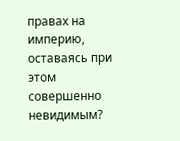правах на империю, оставаясь при этом совершенно невидимым?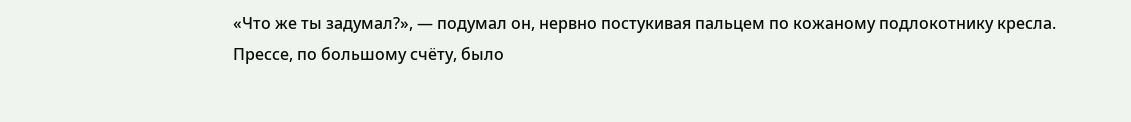«Что же ты задумал?», — подумал он, нервно постукивая пальцем по кожаному подлокотнику кресла.
Прессе, по большому счёту, было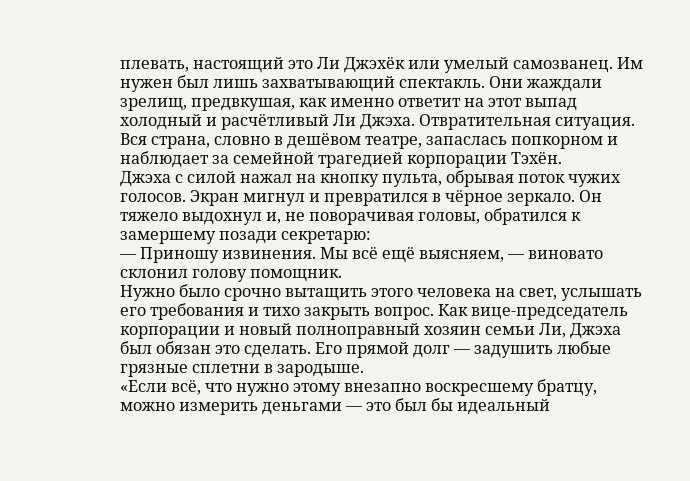плевать, настоящий это Ли Джэхёк или умелый самозванец. Им нужен был лишь захватывающий спектакль. Они жаждали зрелищ, предвкушая, как именно ответит на этот выпад холодный и расчётливый Ли Джэха. Отвратительная ситуация. Вся страна, словно в дешёвом театре, запаслась попкорном и наблюдает за семейной трагедией корпорации Тэхён.
Джэха с силой нажал на кнопку пульта, обрывая поток чужих голосов. Экран мигнул и превратился в чёрное зеркало. Он тяжело выдохнул и, не поворачивая головы, обратился к замершему позади секретарю:
— Приношу извинения. Мы всё ещё выясняем, — виновато склонил голову помощник.
Нужно было срочно вытащить этого человека на свет, услышать его требования и тихо закрыть вопрос. Как вице-председатель корпорации и новый полноправный хозяин семьи Ли, Джэха был обязан это сделать. Его прямой долг — задушить любые грязные сплетни в зародыше.
«Если всё, что нужно этому внезапно воскресшему братцу, можно измерить деньгами — это был бы идеальный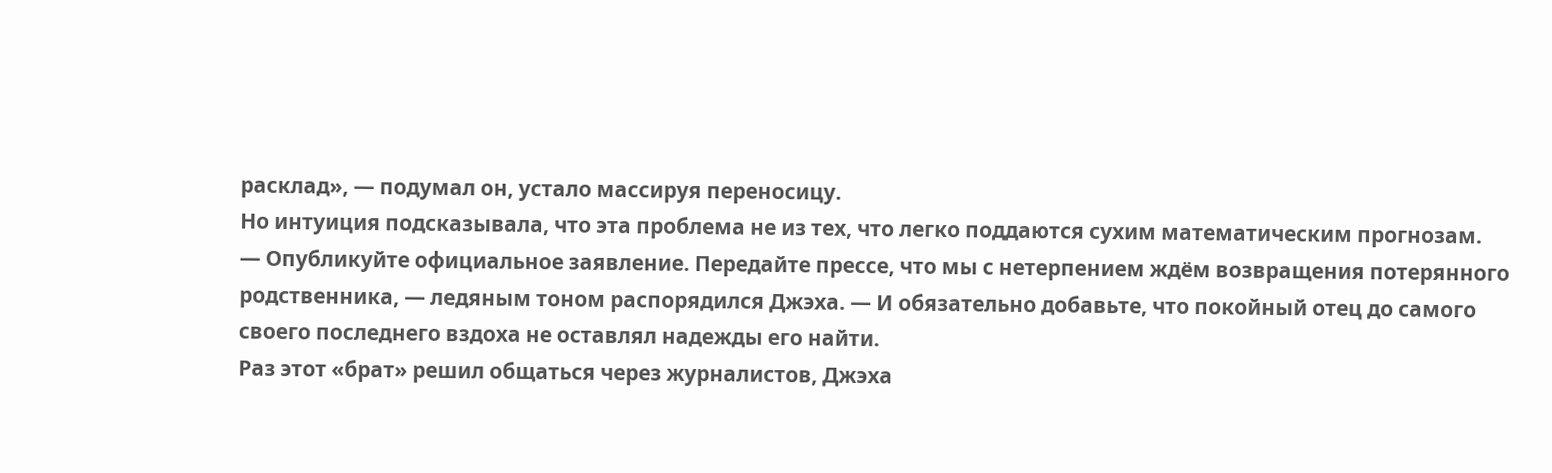расклад», — подумал он, устало массируя переносицу.
Но интуиция подсказывала, что эта проблема не из тех, что легко поддаются сухим математическим прогнозам.
— Опубликуйте официальное заявление. Передайте прессе, что мы с нетерпением ждём возвращения потерянного родственника, — ледяным тоном распорядился Джэха. — И обязательно добавьте, что покойный отец до самого своего последнего вздоха не оставлял надежды его найти.
Раз этот «брат» решил общаться через журналистов, Джэха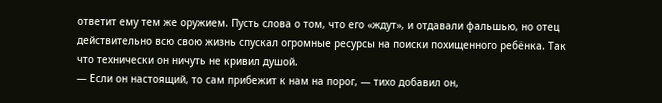ответит ему тем же оружием. Пусть слова о том, что его «ждут», и отдавали фальшью, но отец действительно всю свою жизнь спускал огромные ресурсы на поиски похищенного ребёнка. Так что технически он ничуть не кривил душой.
— Если он настоящий, то сам прибежит к нам на порог, — тихо добавил он,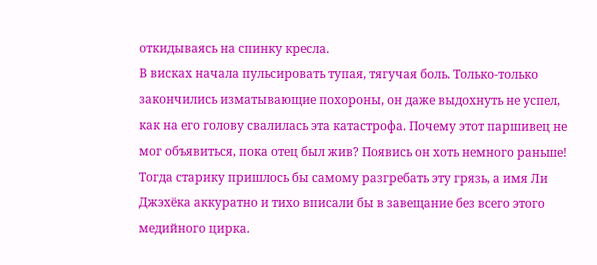откидываясь на спинку кресла.
В висках начала пульсировать тупая, тягучая боль. Только-только закончились изматывающие похороны, он даже выдохнуть не успел, как на его голову свалилась эта катастрофа. Почему этот паршивец не мог объявиться, пока отец был жив? Появись он хоть немного раньше! Тогда старику пришлось бы самому разгребать эту грязь, а имя Ли Джэхёка аккуратно и тихо вписали бы в завещание без всего этого медийного цирка.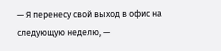— Я перенесу свой выход в офис на следующую неделю, —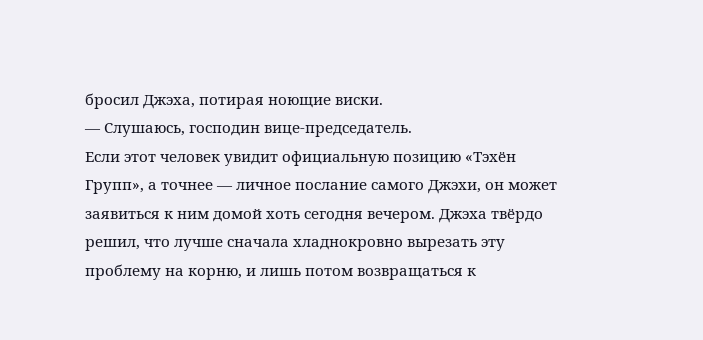бросил Джэха, потирая ноющие виски.
— Слушаюсь, господин вице-председатель.
Если этот человек увидит официальную позицию «Тэхён Групп», а точнее — личное послание самого Джэхи, он может заявиться к ним домой хоть сегодня вечером. Джэха твёрдо решил, что лучше сначала хладнокровно вырезать эту проблему на корню, и лишь потом возвращаться к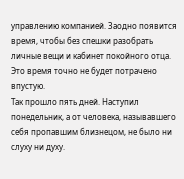управлению компанией. Заодно появится время, чтобы без спешки разобрать личные вещи и кабинет покойного отца. Это время точно не будет потрачено впустую.
Так прошло пять дней. Наступил понедельник, а от человека, называвшего себя пропавшим близнецом, не было ни слуху ни духу.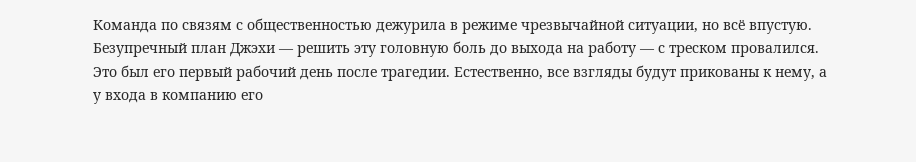Команда по связям с общественностью дежурила в режиме чрезвычайной ситуации, но всё впустую. Безупречный план Джэхи — решить эту головную боль до выхода на работу — с треском провалился.
Это был его первый рабочий день после трагедии. Естественно, все взгляды будут прикованы к нему, а у входа в компанию его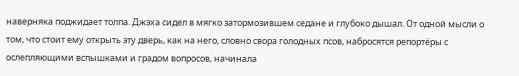наверняка поджидает толпа. Джэха сидел в мягко затормозившем седане и глубоко дышал. От одной мысли о том, что стоит ему открыть эту дверь, как на него, словно свора голодных псов, набросятся репортёры с ослепляющими вспышками и градом вопросов, начинала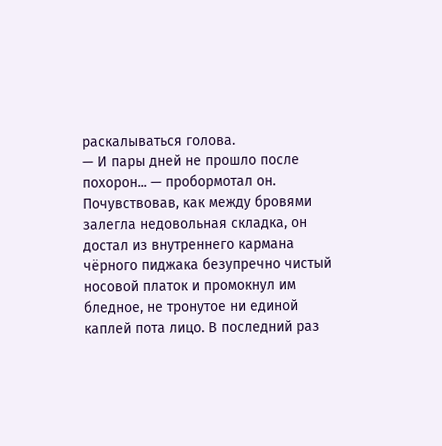раскалываться голова.
— И пары дней не прошло после похорон... — пробормотал он.
Почувствовав, как между бровями залегла недовольная складка, он достал из внутреннего кармана чёрного пиджака безупречно чистый носовой платок и промокнул им бледное, не тронутое ни единой каплей пота лицо. В последний раз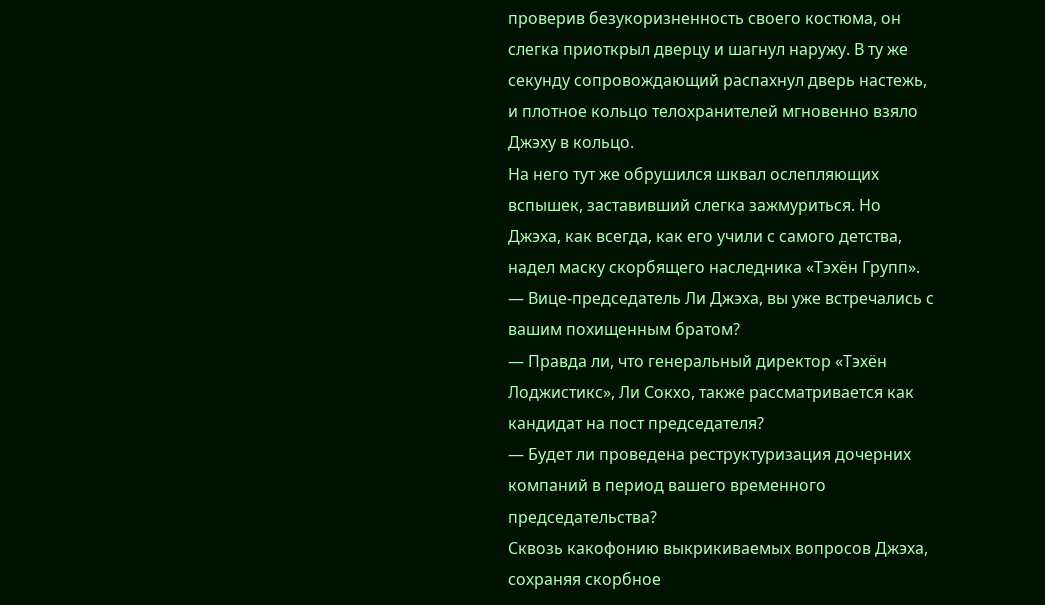проверив безукоризненность своего костюма, он слегка приоткрыл дверцу и шагнул наружу. В ту же секунду сопровождающий распахнул дверь настежь, и плотное кольцо телохранителей мгновенно взяло Джэху в кольцо.
На него тут же обрушился шквал ослепляющих вспышек, заставивший слегка зажмуриться. Но Джэха, как всегда, как его учили с самого детства, надел маску скорбящего наследника «Тэхён Групп».
— Вице-председатель Ли Джэха, вы уже встречались с вашим похищенным братом?
— Правда ли, что генеральный директор «Тэхён Лоджистикс», Ли Сокхо, также рассматривается как кандидат на пост председателя?
— Будет ли проведена реструктуризация дочерних компаний в период вашего временного председательства?
Сквозь какофонию выкрикиваемых вопросов Джэха, сохраняя скорбное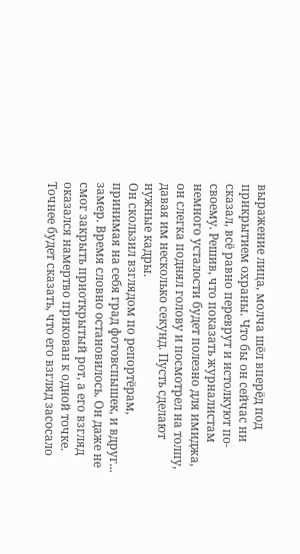выражение лица, молча шёл вперёд под прикрытием охраны. Что бы он сейчас ни сказал, всё равно переврут и истолкуют по-своему. Решив, что показать журналистам немного усталости будет полезно для имиджа, он слегка поднял голову и посмотрел на толпу, давая им несколько секунд. Пусть сделают нужные кадры.
Он скользил взглядом по репортёрам, принимая на себя град фотовспышек, и вдруг... замер. Время словно остановилось. Он даже не смог закрыть приоткрытый рот, а его взгляд оказался намертво прикован к одной точке. Точнее будет сказать, что его взгляд засосало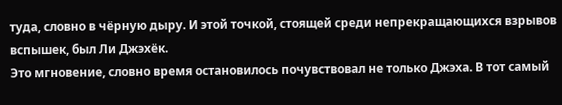туда, словно в чёрную дыру. И этой точкой, стоящей среди непрекращающихся взрывов вспышек, был Ли Джэхёк.
Это мгновение, словно время остановилось почувствовал не только Джэха. В тот самый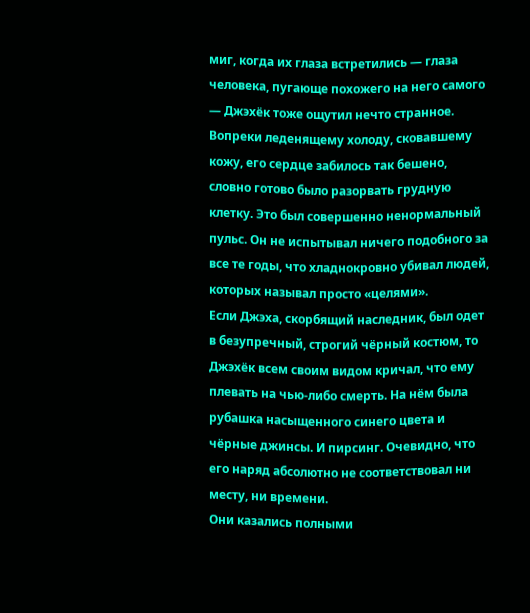миг, когда их глаза встретились — глаза человека, пугающе похожего на него самого — Джэхёк тоже ощутил нечто странное. Вопреки леденящему холоду, сковавшему кожу, его сердце забилось так бешено, словно готово было разорвать грудную клетку. Это был совершенно ненормальный пульс. Он не испытывал ничего подобного за все те годы, что хладнокровно убивал людей, которых называл просто «целями».
Если Джэха, скорбящий наследник, был одет в безупречный, строгий чёрный костюм, то Джэхёк всем своим видом кричал, что ему плевать на чью-либо смерть. На нём была рубашка насыщенного синего цвета и чёрные джинсы. И пирсинг. Очевидно, что его наряд абсолютно не соответствовал ни месту, ни времени.
Они казались полными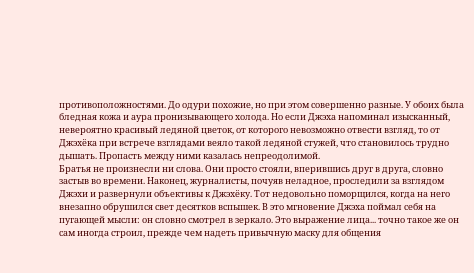противоположностями. До одури похожие, но при этом совершенно разные. У обоих была бледная кожа и аура пронизывающего холода. Но если Джэха напоминал изысканный, невероятно красивый ледяной цветок, от которого невозможно отвести взгляд, то от Джэхёка при встрече взглядами веяло такой ледяной стужей, что становилось трудно дышать. Пропасть между ними казалась непреодолимой.
Братья не произнесли ни слова. Они просто стояли, вперившись друг в друга, словно застыв во времени. Наконец, журналисты, почуяв неладное, проследили за взглядом Джэхи и развернули объективы к Джэхёку. Тот недовольно поморщился, когда на него внезапно обрушился свет десятков вспышек. В это мгновение Джэха поймал себя на пугающей мысли: он словно смотрел в зеркало. Это выражение лица... точно такое же он сам иногда строил, прежде чем надеть привычную маску для общения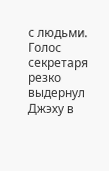с людьми.
Голос секретаря резко выдернул Джэху в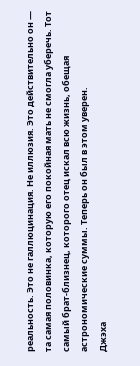реальность. Это не галлюцинация. Не иллюзия. Это действительно он — та самая половинка, которую его покойная мать не смогла уберечь. Тот самый брат-близнец, которого отец искал всю жизнь, обещая астрономические суммы. Теперь он был в этом уверен.
Джэха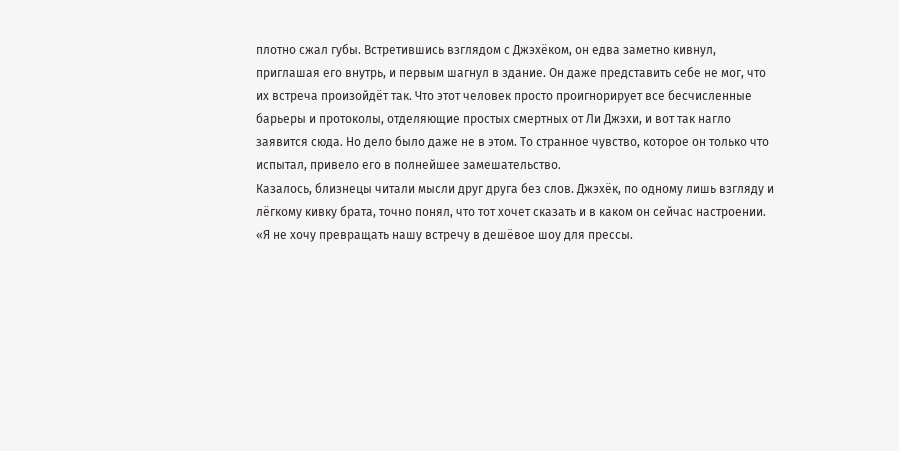плотно сжал губы. Встретившись взглядом с Джэхёком, он едва заметно кивнул, приглашая его внутрь, и первым шагнул в здание. Он даже представить себе не мог, что их встреча произойдёт так. Что этот человек просто проигнорирует все бесчисленные барьеры и протоколы, отделяющие простых смертных от Ли Джэхи, и вот так нагло заявится сюда. Но дело было даже не в этом. То странное чувство, которое он только что испытал, привело его в полнейшее замешательство.
Казалось, близнецы читали мысли друг друга без слов. Джэхёк, по одному лишь взгляду и лёгкому кивку брата, точно понял, что тот хочет сказать и в каком он сейчас настроении. «Я не хочу превращать нашу встречу в дешёвое шоу для прессы.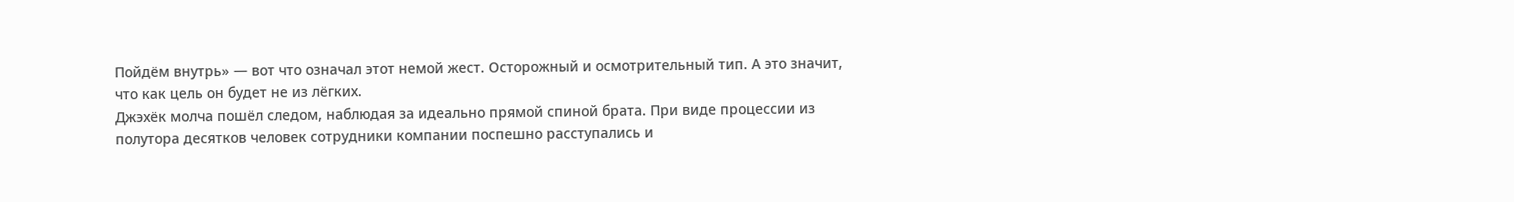Пойдём внутрь» — вот что означал этот немой жест. Осторожный и осмотрительный тип. А это значит, что как цель он будет не из лёгких.
Джэхёк молча пошёл следом, наблюдая за идеально прямой спиной брата. При виде процессии из полутора десятков человек сотрудники компании поспешно расступались и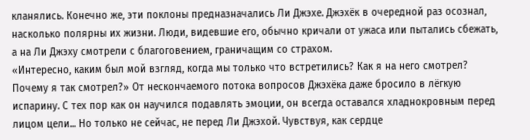кланялись. Конечно же, эти поклоны предназначались Ли Джэхе. Джэхёк в очередной раз осознал, насколько полярны их жизни. Люди, видевшие его, обычно кричали от ужаса или пытались сбежать, а на Ли Джэху смотрели с благоговением, граничащим со страхом.
«Интересно, каким был мой взгляд, когда мы только что встретились? Как я на него смотрел? Почему я так смотрел?» От нескончаемого потока вопросов Джэхёка даже бросило в лёгкую испарину. С тех пор как он научился подавлять эмоции, он всегда оставался хладнокровным перед лицом цели... Но только не сейчас, не перед Ли Джэхой. Чувствуя, как сердце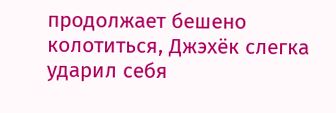продолжает бешено колотиться, Джэхёк слегка ударил себя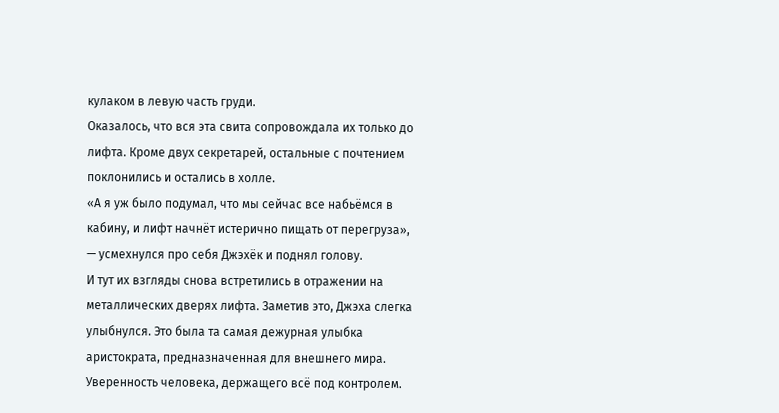кулаком в левую часть груди.
Оказалось, что вся эта свита сопровождала их только до лифта. Кроме двух секретарей, остальные с почтением поклонились и остались в холле.
«А я уж было подумал, что мы сейчас все набьёмся в кабину, и лифт начнёт истерично пищать от перегруза», — усмехнулся про себя Джэхёк и поднял голову.
И тут их взгляды снова встретились в отражении на металлических дверях лифта. Заметив это, Джэха слегка улыбнулся. Это была та самая дежурная улыбка аристократа, предназначенная для внешнего мира. Уверенность человека, держащего всё под контролем.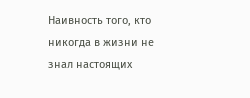Наивность того, кто никогда в жизни не знал настоящих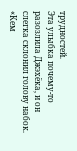трудностей.
Эта улыбка почему-то разозлила Джэхёка, и он слегка склонил голову набок.
«Кем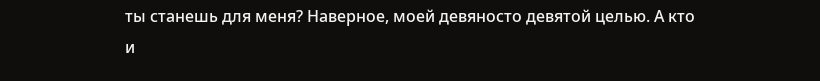ты станешь для меня? Наверное, моей девяносто девятой целью. А кто и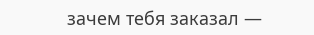зачем тебя заказал —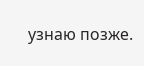узнаю позже.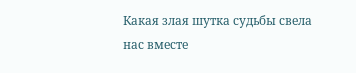Какая злая шутка судьбы свела нас вместе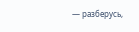— разберусь,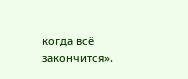когда всё закончится».